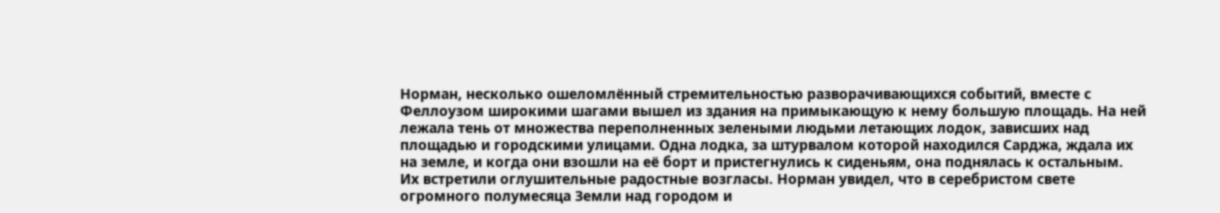Норман, несколько ошеломлённый стремительностью разворачивающихся событий, вместе с Феллоузом широкими шагами вышел из здания на примыкающую к нему большую площадь. На ней лежала тень от множества переполненных зелеными людьми летающих лодок, зависших над площадью и городскими улицами. Одна лодка, за штурвалом которой находился Сарджа, ждала их на земле, и когда они взошли на её борт и пристегнулись к сиденьям, она поднялась к остальным.
Их встретили оглушительные радостные возгласы. Норман увидел, что в серебристом свете огромного полумесяца Земли над городом и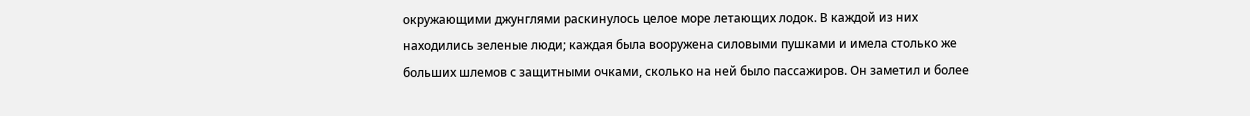окружающими джунглями раскинулось целое море летающих лодок. В каждой из них находились зеленые люди; каждая была вооружена силовыми пушками и имела столько же больших шлемов с защитными очками, сколько на ней было пассажиров. Он заметил и более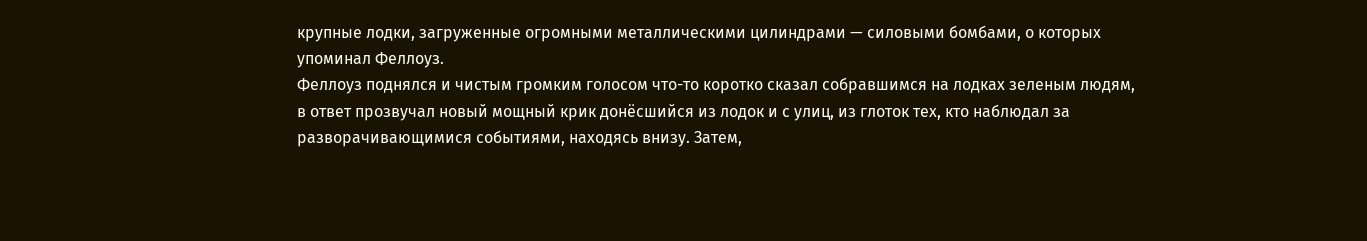крупные лодки, загруженные огромными металлическими цилиндрами — силовыми бомбами, о которых упоминал Феллоуз.
Феллоуз поднялся и чистым громким голосом что-то коротко сказал собравшимся на лодках зеленым людям, в ответ прозвучал новый мощный крик донёсшийся из лодок и с улиц, из глоток тех, кто наблюдал за разворачивающимися событиями, находясь внизу. Затем,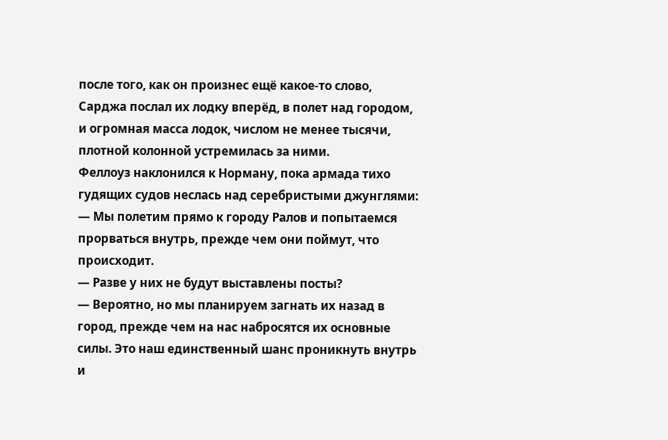после того, как он произнес ещё какое-то слово, Сарджа послал их лодку вперёд, в полет над городом, и огромная масса лодок, числом не менее тысячи, плотной колонной устремилась за ними.
Феллоуз наклонился к Норману, пока армада тихо гудящих судов неслась над серебристыми джунглями:
— Мы полетим прямо к городу Ралов и попытаемся прорваться внутрь, прежде чем они поймут, что происходит.
— Разве у них не будут выставлены посты?
— Вероятно, но мы планируем загнать их назад в город, прежде чем на нас набросятся их основные силы. Это наш единственный шанс проникнуть внутрь и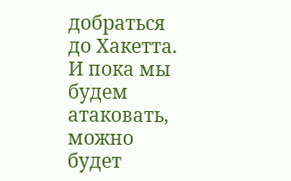добраться до Хакетта. И пока мы будем атаковать, можно будет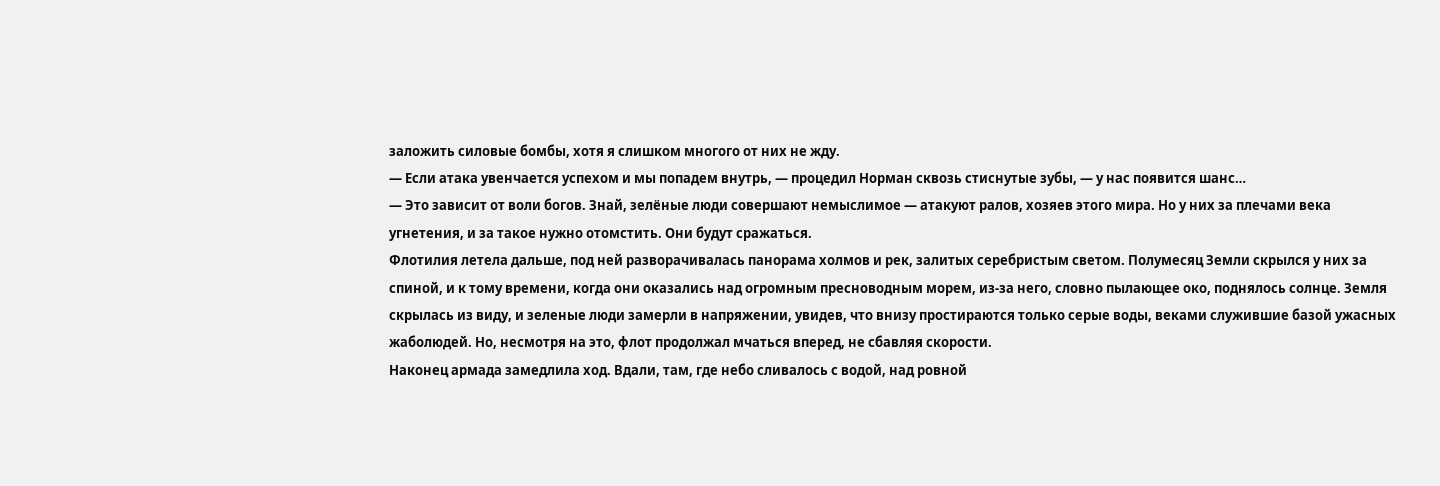заложить силовые бомбы, хотя я слишком многого от них не жду.
— Если атака увенчается успехом и мы попадем внутрь, — процедил Норман сквозь стиснутые зубы, — у нас появится шанс…
— Это зависит от воли богов. Знай, зелёные люди совершают немыслимое — атакуют ралов, хозяев этого мира. Но у них за плечами века угнетения, и за такое нужно отомстить. Они будут сражаться.
Флотилия летела дальше, под ней разворачивалась панорама холмов и рек, залитых серебристым светом. Полумесяц Земли скрылся у них за спиной, и к тому времени, когда они оказались над огромным пресноводным морем, из-за него, словно пылающее око, поднялось солнце. Земля скрылась из виду, и зеленые люди замерли в напряжении, увидев, что внизу простираются только серые воды, веками служившие базой ужасных жаболюдей. Но, несмотря на это, флот продолжал мчаться вперед, не сбавляя скорости.
Наконец армада замедлила ход. Вдали, там, где небо сливалось с водой, над ровной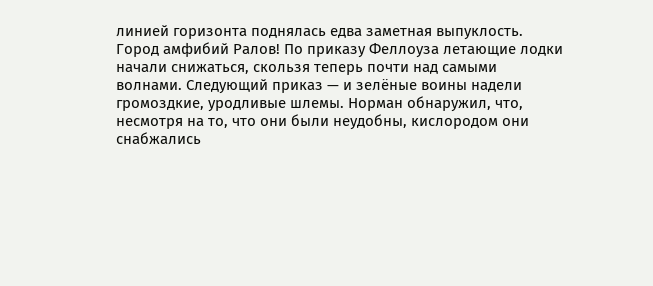линией горизонта поднялась едва заметная выпуклость. Город амфибий Ралов! По приказу Феллоуза летающие лодки начали снижаться, скользя теперь почти над самыми волнами. Следующий приказ — и зелёные воины надели громоздкие, уродливые шлемы. Норман обнаружил, что, несмотря на то, что они были неудобны, кислородом они снабжались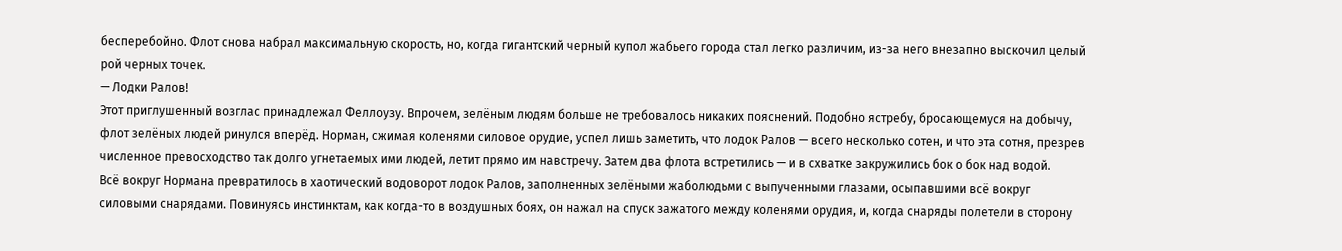бесперебойно. Флот снова набрал максимальную скорость, но, когда гигантский черный купол жабьего города стал легко различим, из-за него внезапно выскочил целый рой черных точек.
— Лодки Ралов!
Этот приглушенный возглас принадлежал Феллоузу. Впрочем, зелёным людям больше не требовалось никаких пояснений. Подобно ястребу, бросающемуся на добычу, флот зелёных людей ринулся вперёд. Норман, сжимая коленями силовое орудие, успел лишь заметить, что лодок Ралов — всего несколько сотен, и что эта сотня, презрев численное превосходство так долго угнетаемых ими людей, летит прямо им навстречу. Затем два флота встретились — и в схватке закружились бок о бок над водой.
Всё вокруг Нормана превратилось в хаотический водоворот лодок Ралов, заполненных зелёными жаболюдьми с выпученными глазами, осыпавшими всё вокруг силовыми снарядами. Повинуясь инстинктам, как когда-то в воздушных боях, он нажал на спуск зажатого между коленями орудия, и, когда снаряды полетели в сторону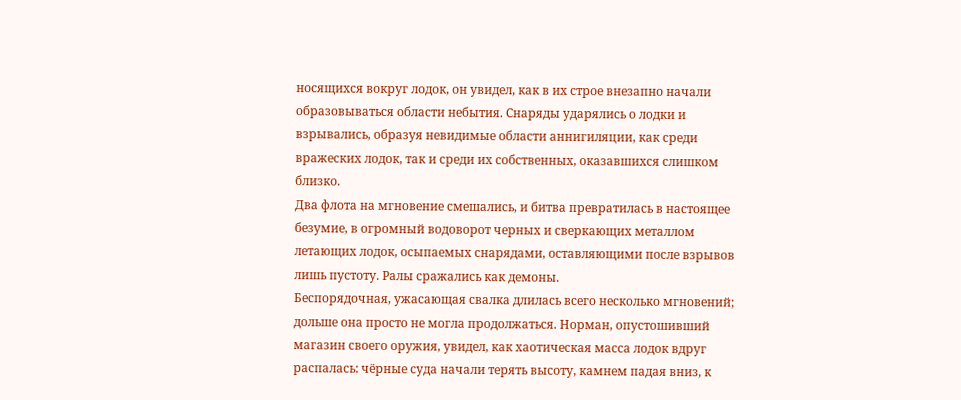носящихся вокруг лодок, он увидел, как в их строе внезапно начали образовываться области небытия. Снаряды ударялись о лодки и взрывались, образуя невидимые области аннигиляции, как среди вражеских лодок, так и среди их собственных, оказавшихся слишком близко.
Два флота на мгновение смешались, и битва превратилась в настоящее безумие, в огромный водоворот черных и сверкающих металлом летающих лодок, осыпаемых снарядами, оставляющими после взрывов лишь пустоту. Ралы сражались как демоны.
Беспорядочная, ужасающая свалка длилась всего несколько мгновений; дольше она просто не могла продолжаться. Норман, опустошивший магазин своего оружия, увидел, как хаотическая масса лодок вдруг распалась: чёрные суда начали терять высоту, камнем падая вниз, к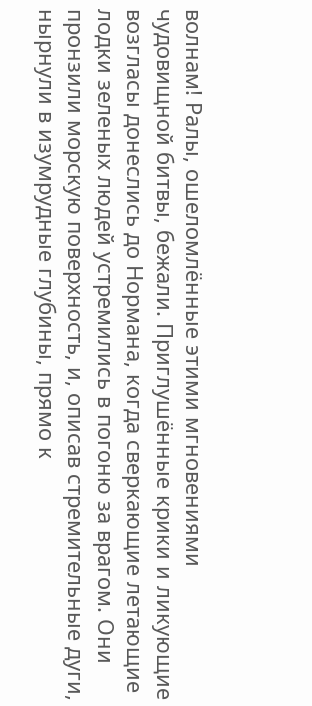волнам! Ралы, ошеломлённые этими мгновениями чудовищной битвы, бежали. Приглушённые крики и ликующие возгласы донеслись до Нормана, когда сверкающие летающие лодки зеленых людей устремились в погоню за врагом. Они пронзили морскую поверхность, и, описав стремительные дуги, нырнули в изумрудные глубины, прямо к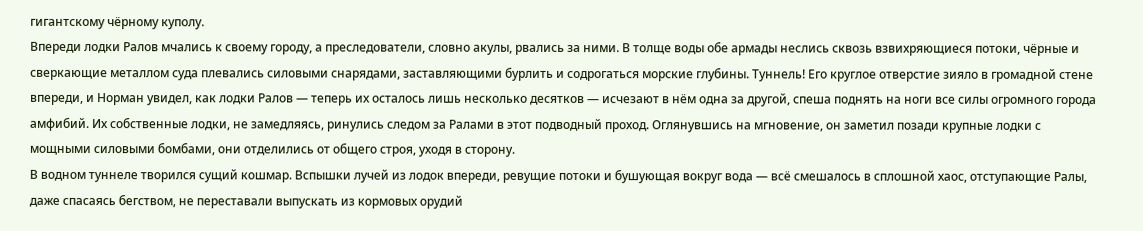гигантскому чёрному куполу.
Впереди лодки Ралов мчались к своему городу, а преследователи, словно акулы, рвались за ними. В толще воды обе армады неслись сквозь взвихряющиеся потоки, чёрные и сверкающие металлом суда плевались силовыми снарядами, заставляющими бурлить и содрогаться морские глубины. Туннель! Его круглое отверстие зияло в громадной стене впереди, и Норман увидел, как лодки Ралов — теперь их осталось лишь несколько десятков — исчезают в нём одна за другой, спеша поднять на ноги все силы огромного города амфибий. Их собственные лодки, не замедляясь, ринулись следом за Ралами в этот подводный проход. Оглянувшись на мгновение, он заметил позади крупные лодки с мощными силовыми бомбами, они отделились от общего строя, уходя в сторону.
В водном туннеле творился сущий кошмар. Вспышки лучей из лодок впереди, ревущие потоки и бушующая вокруг вода — всё смешалось в сплошной хаос, отступающие Ралы, даже спасаясь бегством, не переставали выпускать из кормовых орудий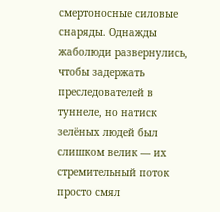смертоносные силовые снаряды. Однажды жаболюди развернулись, чтобы задержать преследователей в туннеле, но натиск зелёных людей был слишком велик — их стремительный поток просто смял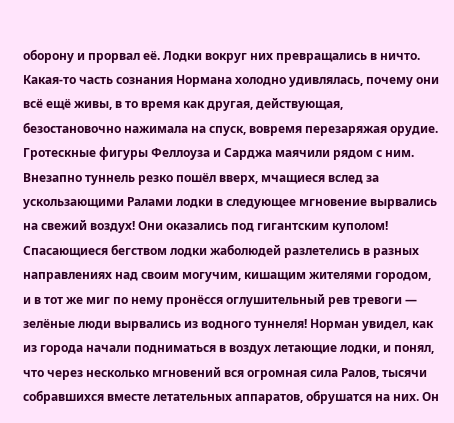оборону и прорвал её. Лодки вокруг них превращались в ничто. Какая-то часть сознания Нормана холодно удивлялась, почему они всё ещё живы, в то время как другая, действующая, безостановочно нажимала на спуск, вовремя перезаряжая орудие. Гротескные фигуры Феллоуза и Сарджа маячили рядом с ним. Внезапно туннель резко пошёл вверх, мчащиеся вслед за ускользающими Ралами лодки в следующее мгновение вырвались на свежий воздух! Они оказались под гигантским куполом!
Спасающиеся бегством лодки жаболюдей разлетелись в разных направлениях над своим могучим, кишащим жителями городом, и в тот же миг по нему пронёсся оглушительный рев тревоги — зелёные люди вырвались из водного туннеля! Норман увидел, как из города начали подниматься в воздух летающие лодки, и понял, что через несколько мгновений вся огромная сила Ралов, тысячи собравшихся вместе летательных аппаратов, обрушатся на них. Он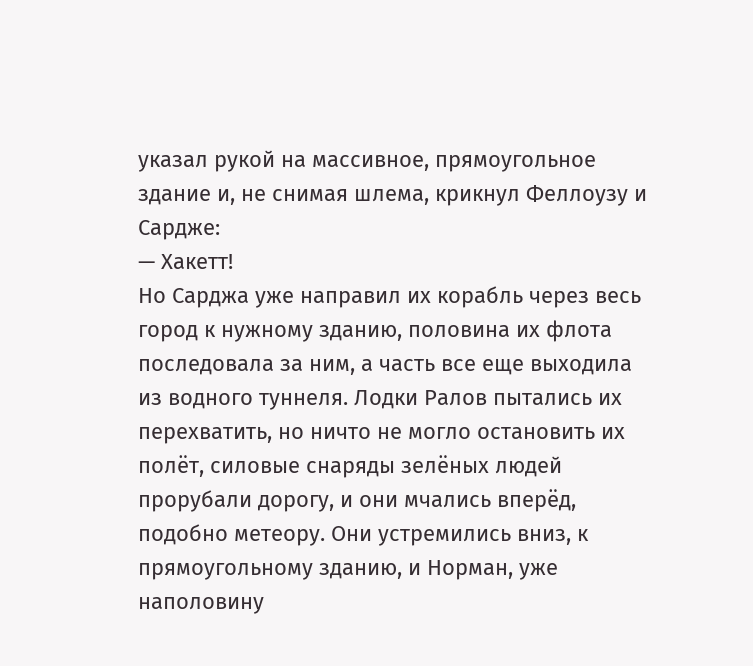указал рукой на массивное, прямоугольное здание и, не снимая шлема, крикнул Феллоузу и Сардже:
— Хакетт!
Но Сарджа уже направил их корабль через весь город к нужному зданию, половина их флота последовала за ним, а часть все еще выходила из водного туннеля. Лодки Ралов пытались их перехватить, но ничто не могло остановить их полёт, силовые снаряды зелёных людей прорубали дорогу, и они мчались вперёд, подобно метеору. Они устремились вниз, к прямоугольному зданию, и Норман, уже наполовину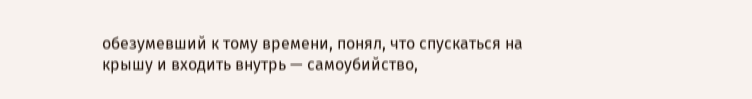обезумевший к тому времени, понял, что спускаться на крышу и входить внутрь — самоубийство,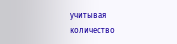учитывая количество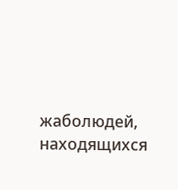жаболюдей, находящихся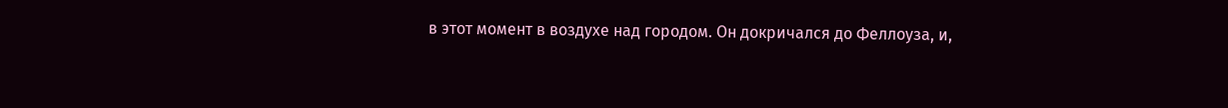в этот момент в воздухе над городом. Он докричался до Феллоуза, и,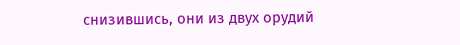снизившись, они из двух орудий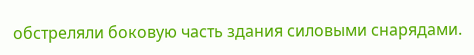обстреляли боковую часть здания силовыми снарядами.